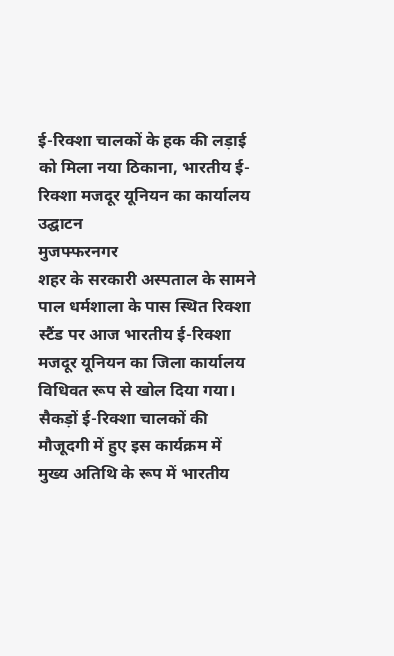ई-रिक्शा चालकों के हक की लड़ाई को मिला नया ठिकाना, भारतीय ई-रिक्शा मजदूर यूनियन का कार्यालय उद्घाटन
मुजफ्फरनगर
शहर के सरकारी अस्पताल के सामने पाल धर्मशाला के पास स्थित रिक्शा स्टैंड पर आज भारतीय ई-रिक्शा मजदूर यूनियन का जिला कार्यालय विधिवत रूप से खोल दिया गया। सैकड़ों ई-रिक्शा चालकों की मौजूदगी में हुए इस कार्यक्रम में
मुख्य अतिथि के रूप में भारतीय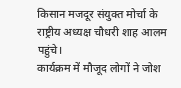किसान मजदूर संयुक्त मोर्चा के राष्ट्रीय अध्यक्ष चौधरी शाह आलम पहुंचे।
कार्यक्रम में मौजूद लोगों ने जोश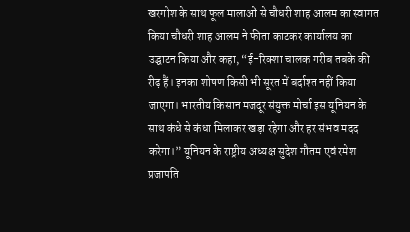खरगोश के साथ फूल मालाओं से चौधरी शाह आलम का स्वागत किया चौधरी शाह आलम ने फीता काटकर कार्यालय का उद्घाटन किया और कहा, “ई-रिक्शा चालक गरीब तबके की रीढ़ हैं। इनका शोषण किसी भी सूरत में बर्दाश्त नहीं किया जाएगा। भारतीय किसान मजदूर संयुक्त मोर्चा इस यूनियन के साथ कंधे से कंधा मिलाकर खड़ा रहेगा और हर संभव मदद करेगा।” यूनियन के राष्ट्रीय अध्यक्ष सुदेश गौतम एवं रमेश प्रजापति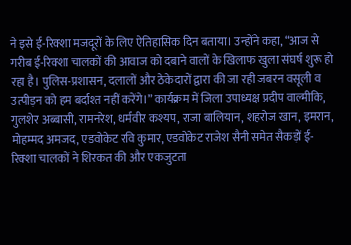ने इसे ई-रिक्शा मजदूरों के लिए ऐतिहासिक दिन बताया। उन्होंने कहा, “आज से गरीब ई-रिक्शा चालकों की आवाज को दबाने वालों के खिलाफ खुला संघर्ष शुरू हो रहा है। पुलिस-प्रशासन, दलालों और ठेकेदारों द्वारा की जा रही जबरन वसूली व उत्पीड़न को हम बर्दाश्त नहीं करेंगे।” कार्यक्रम में जिला उपाध्यक्ष प्रदीप वाल्मीकि, गुलशेर अब्बासी, रामनरेश, धर्मवीर कश्यप, राजा बालियान, शहरोज खान, इमरान, मोहम्मद अमजद, एडवोकेट रवि कुमार, एडवोकेट राजेश सैनी समेत सैकड़ों ई-रिक्शा चालकों ने शिरकत की और एकजुटता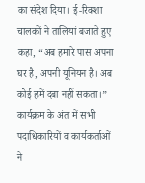का संदेश दिया। ई-रिक्शा चालकों ने तालियां बजाते हुए कहा, “अब हमारे पास अपना घर है, अपनी यूनियन है। अब कोई हमें दबा नहीं सकता।” कार्यक्रम के अंत में सभी पदाधिकारियों व कार्यकर्ताओं ने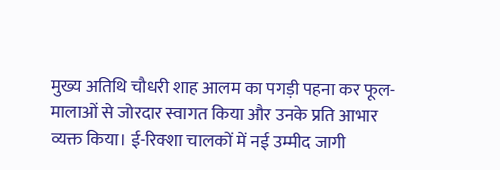मुख्य अतिथि चौधरी शाह आलम का पगड़ी पहना कर फूल-मालाओं से जोरदार स्वागत किया और उनके प्रति आभार व्यक्त किया। ई-रिक्शा चालकों में नई उम्मीद जागी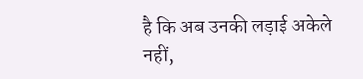है कि अब उनकी लड़ाई अकेले नहीं,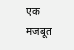एक मजबूत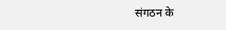संगठन के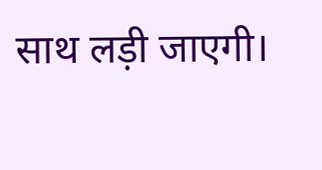साथ लड़ी जाएगी।